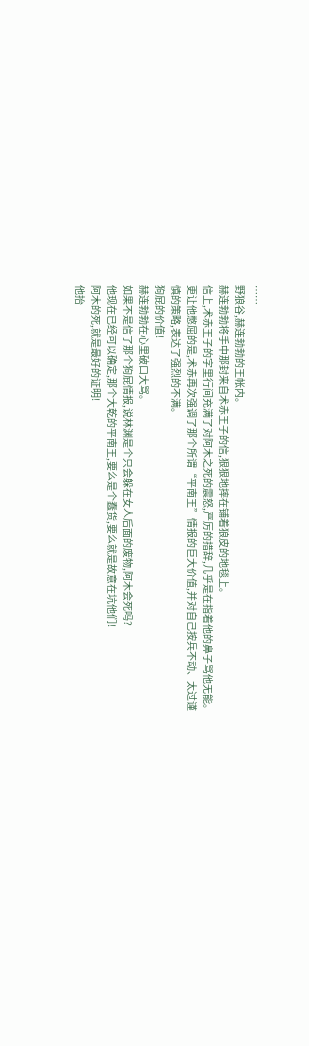……
野狼谷,赫连勃勃的王帐内。
赫连勃勃将手中那封来自术赤王子的信,狠狠地摔在铺着狼皮的地毯上。
信上,术赤王子的字里行间充满了对阿木之死的震怒,严厉的措辞,几乎是在指着他的鼻子骂他无能。
更让他憋屈的是,术赤再次强调了那个所谓“平南王”情报的巨大价值,并对自己按兵不动、太过谨慎的策略,表达了强烈的不满。
狗屁的价值!
赫连勃勃在心里破口大骂。
如果不是信了那个狗屁情报,说林渊是个只会躲在女人后面的废物,阿木会死吗?
他现在已经可以确定,那个大乾的平南王,要么是个蠢货,要么就是故意在坑他们!
阿木的死,就是最好的证明!
他抬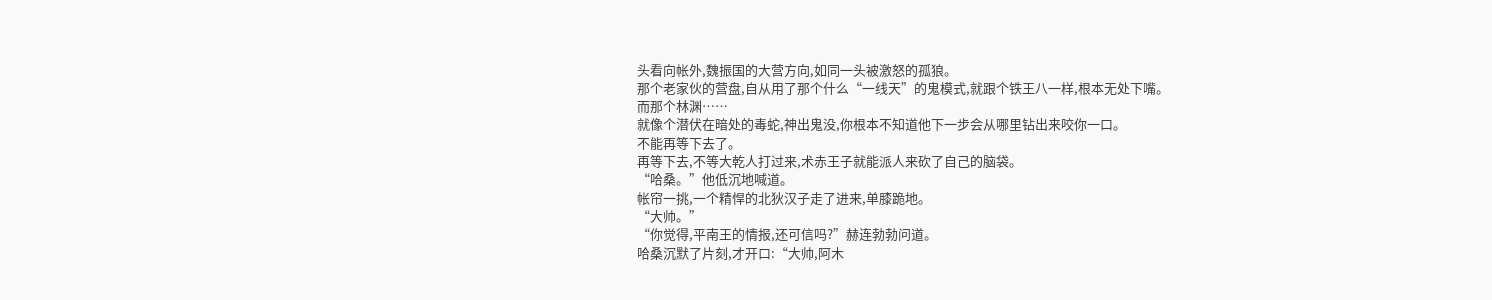头看向帐外,魏振国的大营方向,如同一头被激怒的孤狼。
那个老家伙的营盘,自从用了那个什么“一线天”的鬼模式,就跟个铁王八一样,根本无处下嘴。
而那个林渊……
就像个潜伏在暗处的毒蛇,神出鬼没,你根本不知道他下一步会从哪里钻出来咬你一口。
不能再等下去了。
再等下去,不等大乾人打过来,术赤王子就能派人来砍了自己的脑袋。
“哈桑。”他低沉地喊道。
帐帘一挑,一个精悍的北狄汉子走了进来,单膝跪地。
“大帅。”
“你觉得,平南王的情报,还可信吗?”赫连勃勃问道。
哈桑沉默了片刻,才开口:“大帅,阿木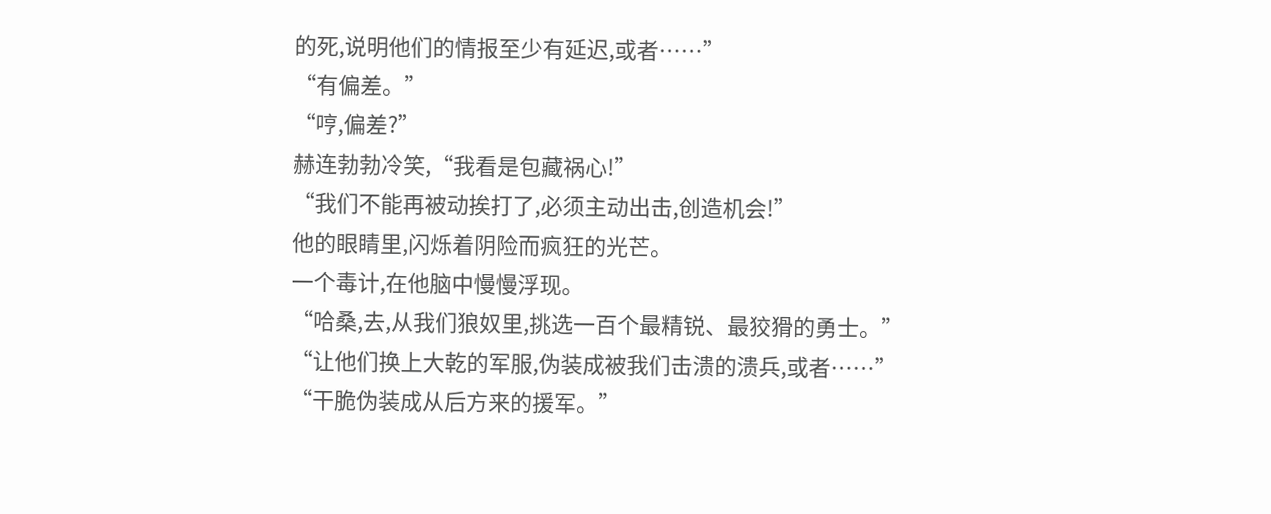的死,说明他们的情报至少有延迟,或者……”
“有偏差。”
“哼,偏差?”
赫连勃勃冷笑,“我看是包藏祸心!”
“我们不能再被动挨打了,必须主动出击,创造机会!”
他的眼睛里,闪烁着阴险而疯狂的光芒。
一个毒计,在他脑中慢慢浮现。
“哈桑,去,从我们狼奴里,挑选一百个最精锐、最狡猾的勇士。”
“让他们换上大乾的军服,伪装成被我们击溃的溃兵,或者……”
“干脆伪装成从后方来的援军。”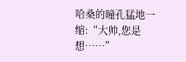哈桑的瞳孔猛地一缩:“大帅,您是想……”